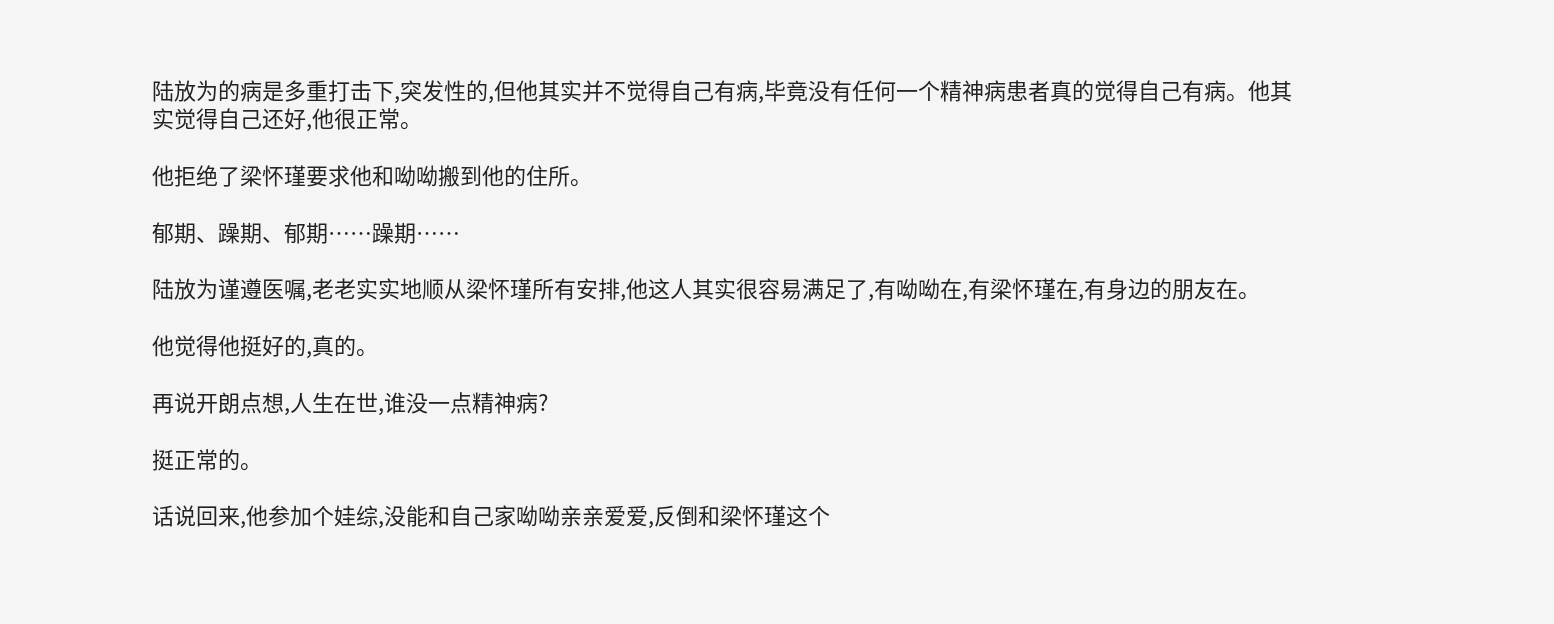陆放为的病是多重打击下,突发性的,但他其实并不觉得自己有病,毕竟没有任何一个精神病患者真的觉得自己有病。他其实觉得自己还好,他很正常。

他拒绝了梁怀瑾要求他和呦呦搬到他的住所。

郁期、躁期、郁期……躁期……

陆放为谨遵医嘱,老老实实地顺从梁怀瑾所有安排,他这人其实很容易满足了,有呦呦在,有梁怀瑾在,有身边的朋友在。

他觉得他挺好的,真的。

再说开朗点想,人生在世,谁没一点精神病?

挺正常的。

话说回来,他参加个娃综,没能和自己家呦呦亲亲爱爱,反倒和梁怀瑾这个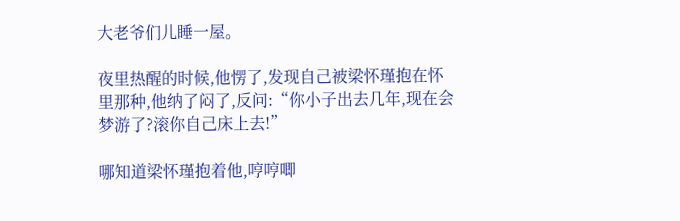大老爷们儿睡一屋。

夜里热醒的时候,他愣了,发现自己被梁怀瑾抱在怀里那种,他纳了闷了,反问:“你小子出去几年,现在会梦游了?滚你自己床上去!”

哪知道梁怀瑾抱着他,哼哼唧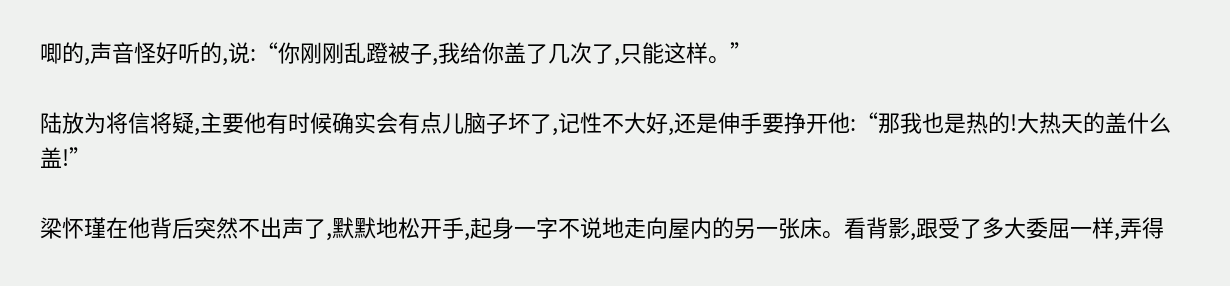唧的,声音怪好听的,说:“你刚刚乱蹬被子,我给你盖了几次了,只能这样。”

陆放为将信将疑,主要他有时候确实会有点儿脑子坏了,记性不大好,还是伸手要挣开他:“那我也是热的!大热天的盖什么盖!”

梁怀瑾在他背后突然不出声了,默默地松开手,起身一字不说地走向屋内的另一张床。看背影,跟受了多大委屈一样,弄得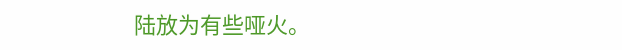陆放为有些哑火。